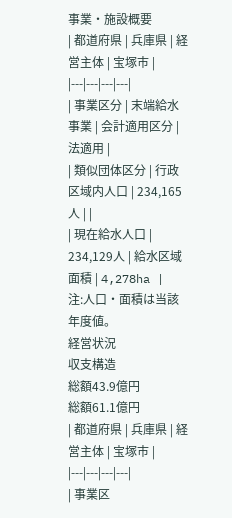事業・施設概要
| 都道府県 | 兵庫県 | 経営主体 | 宝塚市 |
|---|---|---|---|
| 事業区分 | 末端給水事業 | 会計適用区分 | 法適用 |
| 類似団体区分 | 行政区域内人口 | 234,165人 | |
| 現在給水人口 | 234,129人 | 給水区域面積 | 4,278ha |
注:人口・面積は当該年度値。
経営状況
収支構造
総額43.9億円
総額61.1億円
| 都道府県 | 兵庫県 | 経営主体 | 宝塚市 |
|---|---|---|---|
| 事業区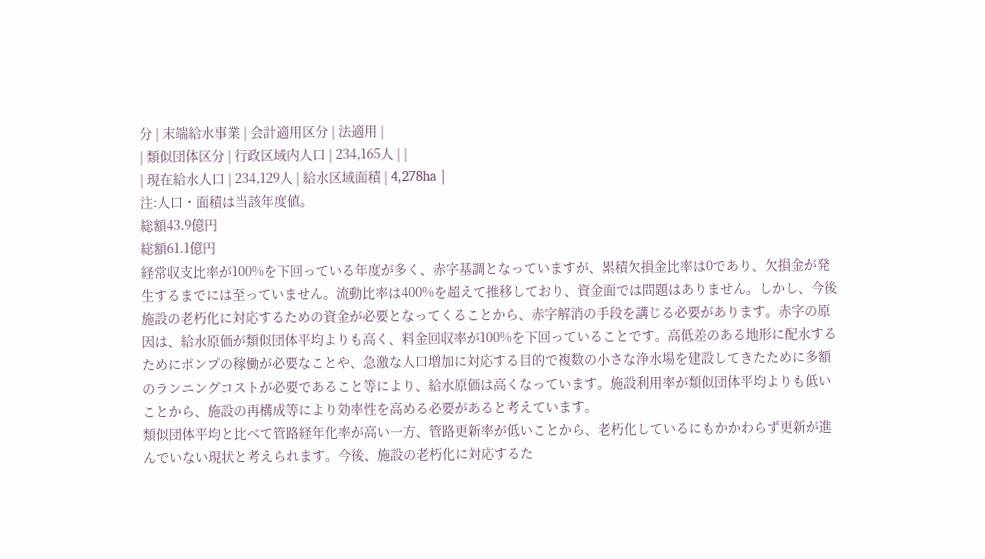分 | 末端給水事業 | 会計適用区分 | 法適用 |
| 類似団体区分 | 行政区域内人口 | 234,165人 | |
| 現在給水人口 | 234,129人 | 給水区域面積 | 4,278ha |
注:人口・面積は当該年度値。
総額43.9億円
総額61.1億円
経常収支比率が100%を下回っている年度が多く、赤字基調となっていますが、累積欠損金比率は0であり、欠損金が発生するまでには至っていません。流動比率は400%を超えて推移しており、資金面では問題はありません。しかし、今後施設の老朽化に対応するための資金が必要となってくることから、赤字解消の手段を講じる必要があります。赤字の原因は、給水原価が類似団体平均よりも高く、料金回収率が100%を下回っていることです。高低差のある地形に配水するためにポンプの稼働が必要なことや、急激な人口増加に対応する目的で複数の小さな浄水場を建設してきたために多額のランニングコストが必要であること等により、給水原価は高くなっています。施設利用率が類似団体平均よりも低いことから、施設の再構成等により効率性を高める必要があると考えています。
類似団体平均と比べて管路経年化率が高い一方、管路更新率が低いことから、老朽化しているにもかかわらず更新が進んでいない現状と考えられます。今後、施設の老朽化に対応するた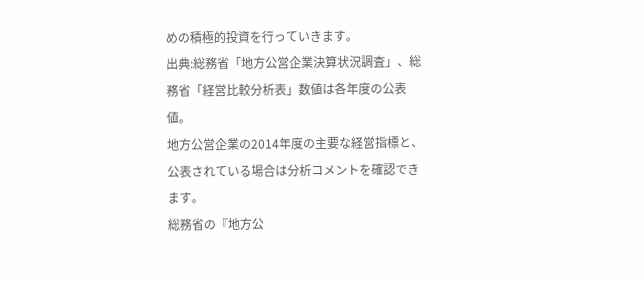めの積極的投資を行っていきます。
出典:総務省「地方公営企業決算状況調査」、総務省「経営比較分析表」数値は各年度の公表値。
地方公営企業の2014年度の主要な経営指標と、公表されている場合は分析コメントを確認できます。
総務省の『地方公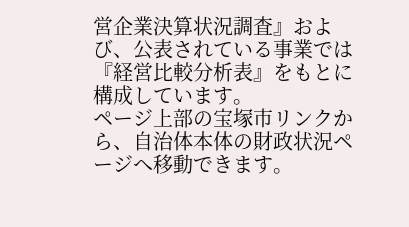営企業決算状況調査』および、公表されている事業では『経営比較分析表』をもとに構成しています。
ページ上部の宝塚市リンクから、自治体本体の財政状況ページへ移動できます。